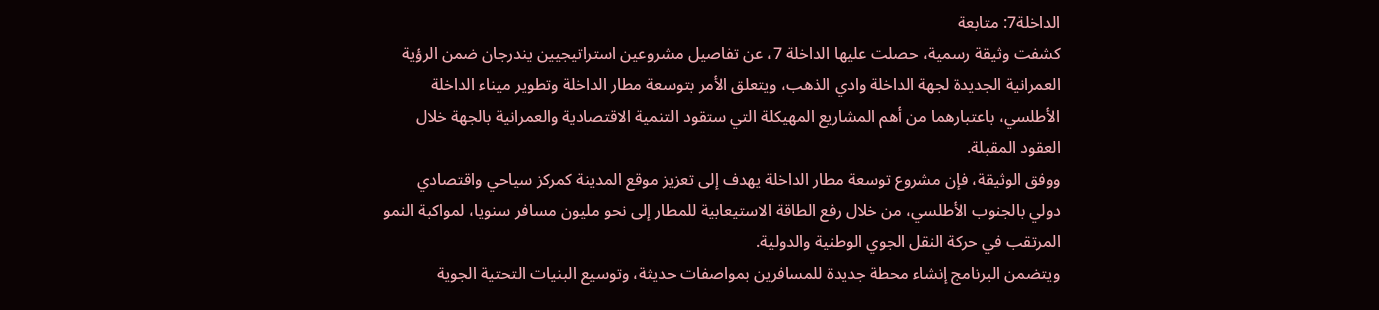الداخلة7: متابعة
كشفت وثيقة رسمية، حصلت عليها الداخلة 7، عن تفاصيل مشروعين استراتيجيين يندرجان ضمن الرؤية العمرانية الجديدة لجهة الداخلة وادي الذهب، ويتعلق الأمر بتوسعة مطار الداخلة وتطوير ميناء الداخلة الأطلسي، باعتبارهما من أهم المشاريع المهيكلة التي ستقود التنمية الاقتصادية والعمرانية بالجهة خلال العقود المقبلة.
ووفق الوثيقة، فإن مشروع توسعة مطار الداخلة يهدف إلى تعزيز موقع المدينة كمركز سياحي واقتصادي دولي بالجنوب الأطلسي، من خلال رفع الطاقة الاستيعابية للمطار إلى نحو مليون مسافر سنويا، لمواكبة النمو المرتقب في حركة النقل الجوي الوطنية والدولية.
ويتضمن البرنامج إنشاء محطة جديدة للمسافرين بمواصفات حديثة، وتوسيع البنيات التحتية الجوية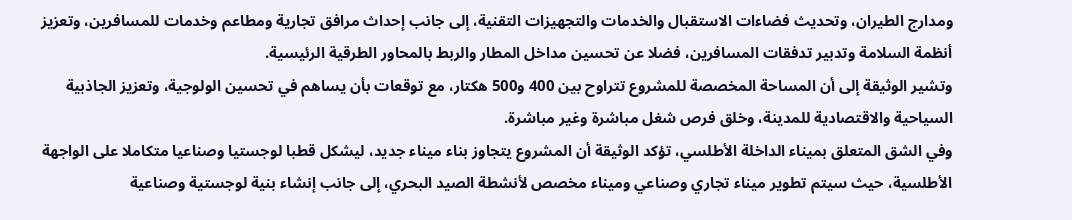ومدارج الطيران، وتحديث فضاءات الاستقبال والخدمات والتجهيزات التقنية، إلى جانب إحداث مرافق تجارية ومطاعم وخدمات للمسافرين، وتعزيز أنظمة السلامة وتدبير تدفقات المسافرين، فضلا عن تحسين مداخل المطار والربط بالمحاور الطرقية الرئيسية.
وتشير الوثيقة إلى أن المساحة المخصصة للمشروع تتراوح بين 400 و500 هكتار، مع توقعات بأن يساهم في تحسين الولوجية، وتعزيز الجاذبية السياحية والاقتصادية للمدينة، وخلق فرص شغل مباشرة وغير مباشرة.
وفي الشق المتعلق بميناء الداخلة الأطلسي، تؤكد الوثيقة أن المشروع يتجاوز بناء ميناء جديد، ليشكل قطبا لوجستيا وصناعيا متكاملا على الواجهة الأطلسية، حيث سيتم تطوير ميناء تجاري وصناعي وميناء مخصص لأنشطة الصيد البحري، إلى جانب إنشاء بنية لوجستية وصناعية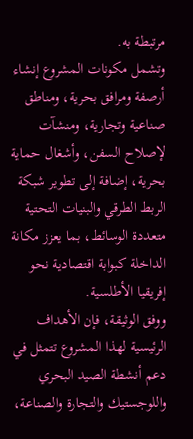مرتبطة به.
وتشمل مكونات المشروع إنشاء أرصفة ومرافق بحرية، ومناطق صناعية وتجارية، ومنشآت لإصلاح السفن، وأشغال حماية بحرية، إضافة إلى تطوير شبكة الربط الطرقي والبنيات التحتية متعددة الوسائط، بما يعزز مكانة الداخلة كبوابة اقتصادية نحو إفريقيا الأطلسية.
ووفق الوثيقة، فإن الأهداف الرئيسية لهذا المشروع تتمثل في دعم أنشطة الصيد البحري واللوجستيك والتجارة والصناعة،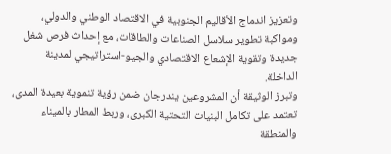وتعزيز اندماج الأقاليم الجنوبية في الاقتصاد الوطني والدولي، ومواكبة تطوير سلاسل الصناعات والطاقات، مع إحداث فرص شغل جديدة وتقوية الإشعاع الاقتصادي والجيو-استراتيجي لمدينة الداخلة.
وتبرز الوثيقة أن المشروعين يندرجان ضمن رؤية تنموية بعيدة المدى، تعتمد على تكامل البنيات التحتية الكبرى، وربط المطار بالميناء والمنطقة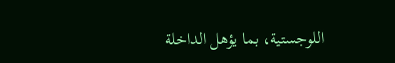اللوجستية، بما يؤهل الداخلة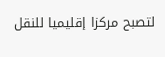لتصبح مركزا إقليميا للنقل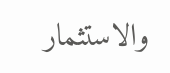والاستثمار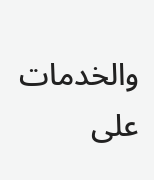والخدمات على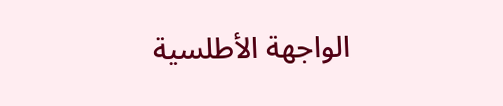الواجهة الأطلسية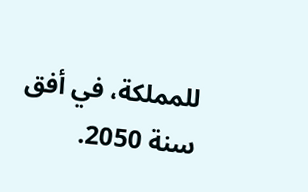للمملكة، في أفق سنة 2050.